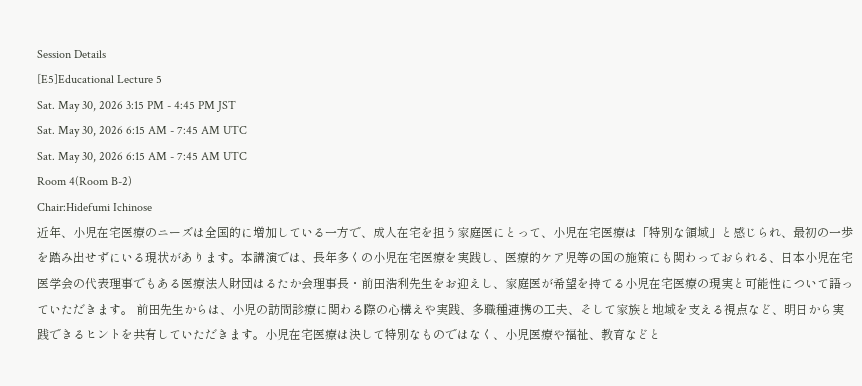Session Details
[E5]Educational Lecture 5
Sat. May 30, 2026 3:15 PM - 4:45 PM JST
Sat. May 30, 2026 6:15 AM - 7:45 AM UTC
Sat. May 30, 2026 6:15 AM - 7:45 AM UTC
Room 4(Room B-2)
Chair:Hidefumi Ichinose
近年、小児在宅医療のニーズは全国的に増加している一方で、成人在宅を担う家庭医にとって、小児在宅医療は「特別な領域」と感じられ、最初の一歩を踏み出せずにいる現状があります。本講演では、長年多くの小児在宅医療を実践し、医療的ケア児等の国の施策にも関わっておられる、日本小児在宅医学会の代表理事でもある医療法人財団はるたか会理事長・前田浩利先生をお迎えし、家庭医が希望を持てる小児在宅医療の現実と可能性について語っていただきます。 前田先生からは、小児の訪問診療に関わる際の心構えや実践、多職種連携の工夫、そして家族と地域を支える視点など、明日から実践できるヒントを共有していただきます。小児在宅医療は決して特別なものではなく、小児医療や福祉、教育などと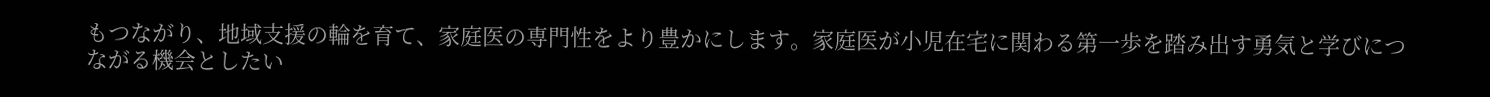もつながり、地域支援の輪を育て、家庭医の専門性をより豊かにします。家庭医が小児在宅に関わる第一歩を踏み出す勇気と学びにつながる機会としたい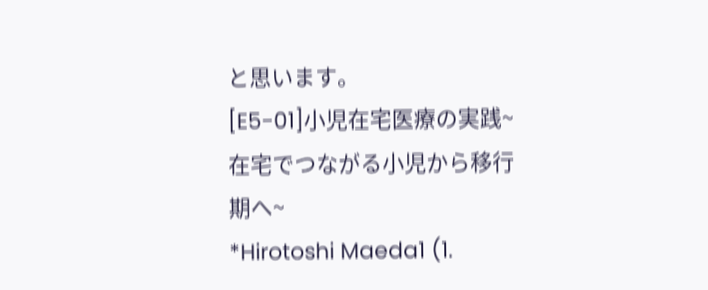と思います。
[E5-01]小児在宅医療の実践~在宅でつながる小児から移行期へ~
*Hirotoshi Maeda1 (1.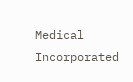Medical Incorporated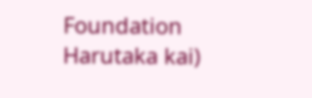Foundation Harutaka kai)